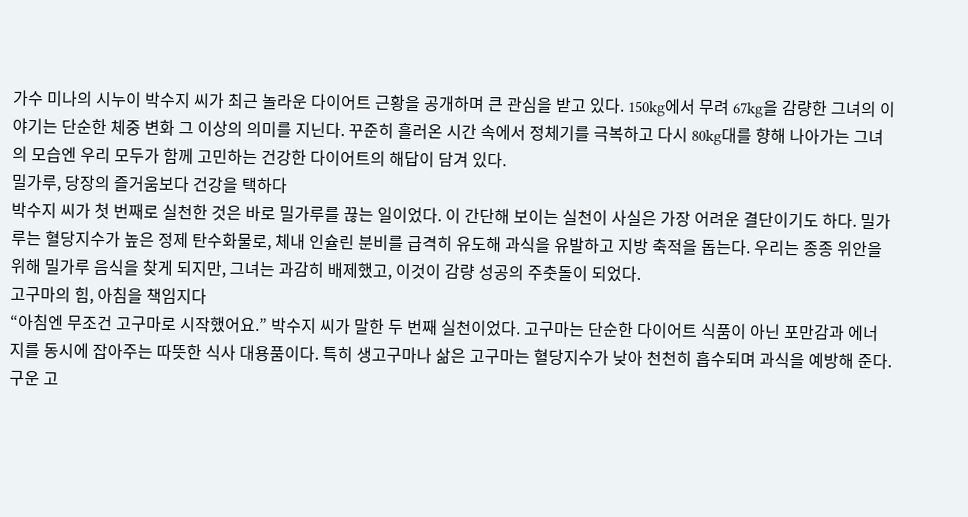가수 미나의 시누이 박수지 씨가 최근 놀라운 다이어트 근황을 공개하며 큰 관심을 받고 있다. 150kg에서 무려 67kg을 감량한 그녀의 이야기는 단순한 체중 변화 그 이상의 의미를 지닌다. 꾸준히 흘러온 시간 속에서 정체기를 극복하고 다시 80kg대를 향해 나아가는 그녀의 모습엔 우리 모두가 함께 고민하는 건강한 다이어트의 해답이 담겨 있다.
밀가루, 당장의 즐거움보다 건강을 택하다
박수지 씨가 첫 번째로 실천한 것은 바로 밀가루를 끊는 일이었다. 이 간단해 보이는 실천이 사실은 가장 어려운 결단이기도 하다. 밀가루는 혈당지수가 높은 정제 탄수화물로, 체내 인슐린 분비를 급격히 유도해 과식을 유발하고 지방 축적을 돕는다. 우리는 종종 위안을 위해 밀가루 음식을 찾게 되지만, 그녀는 과감히 배제했고, 이것이 감량 성공의 주춧돌이 되었다.
고구마의 힘, 아침을 책임지다
“아침엔 무조건 고구마로 시작했어요.” 박수지 씨가 말한 두 번째 실천이었다. 고구마는 단순한 다이어트 식품이 아닌 포만감과 에너지를 동시에 잡아주는 따뜻한 식사 대용품이다. 특히 생고구마나 삶은 고구마는 혈당지수가 낮아 천천히 흡수되며 과식을 예방해 준다. 구운 고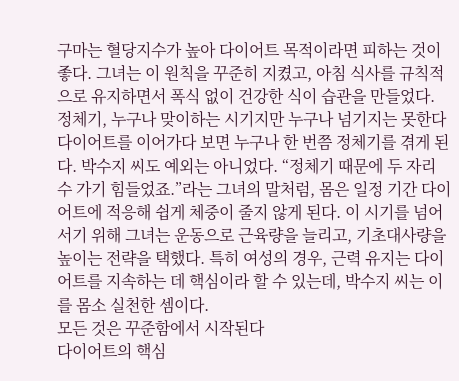구마는 혈당지수가 높아 다이어트 목적이라면 피하는 것이 좋다. 그녀는 이 원칙을 꾸준히 지켰고, 아침 식사를 규칙적으로 유지하면서 폭식 없이 건강한 식이 습관을 만들었다.
정체기, 누구나 맞이하는 시기지만 누구나 넘기지는 못한다
다이어트를 이어가다 보면 누구나 한 번쯤 정체기를 겪게 된다. 박수지 씨도 예외는 아니었다. “정체기 때문에 두 자리 수 가기 힘들었죠.”라는 그녀의 말처럼, 몸은 일정 기간 다이어트에 적응해 쉽게 체중이 줄지 않게 된다. 이 시기를 넘어서기 위해 그녀는 운동으로 근육량을 늘리고, 기초대사량을 높이는 전략을 택했다. 특히 여성의 경우, 근력 유지는 다이어트를 지속하는 데 핵심이라 할 수 있는데, 박수지 씨는 이를 몸소 실천한 셈이다.
모든 것은 꾸준함에서 시작된다
다이어트의 핵심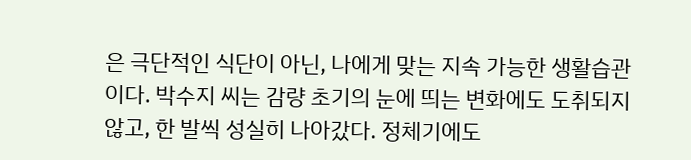은 극단적인 식단이 아닌, 나에게 맞는 지속 가능한 생활습관이다. 박수지 씨는 감량 초기의 눈에 띄는 변화에도 도취되지 않고, 한 발씩 성실히 나아갔다. 정체기에도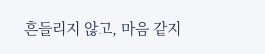흔들리지 않고, 마음 같지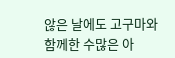않은 날에도 고구마와 함께한 수많은 아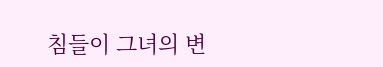침들이 그녀의 변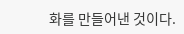화를 만들어낸 것이다.